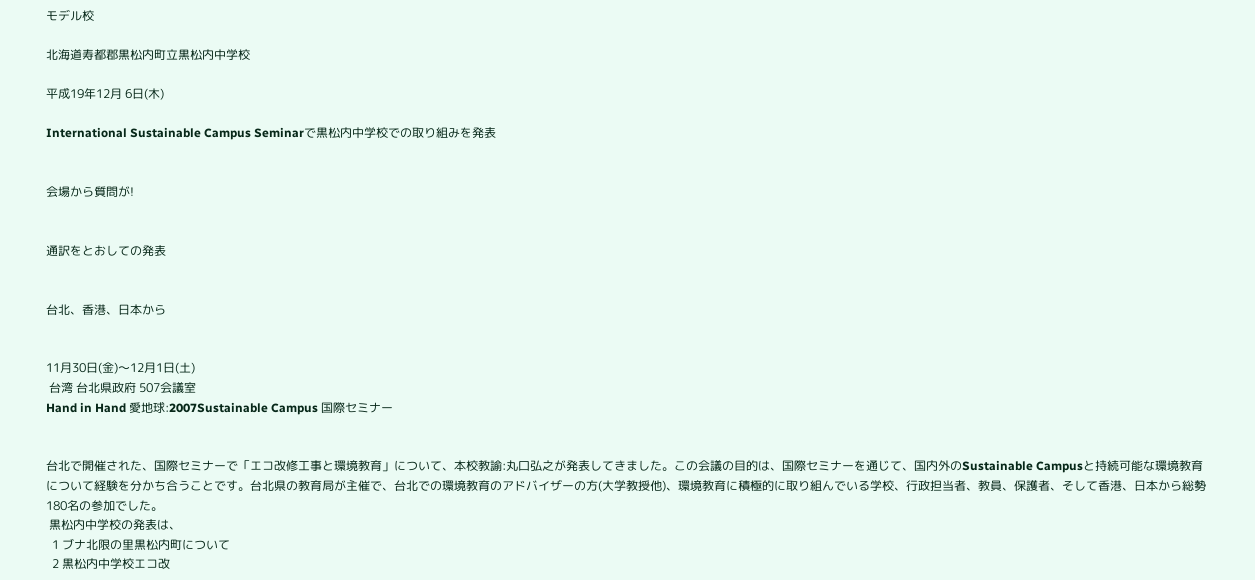モデル校

北海道寿都郡黒松内町立黒松内中学校

平成19年12月 6日(木)

International Sustainable Campus Seminarで黒松内中学校での取り組みを発表


会場から質問が!


通訳をとおしての発表


台北、香港、日本から


11月30日(金)〜12月1日(土)
 台湾 台北県政府 507会議室
Hand in Hand 愛地球:2007Sustainable Campus 国際セミナー


台北で開催された、国際セミナーで「エコ改修工事と環境教育」について、本校教諭:丸口弘之が発表してきました。この会議の目的は、国際セミナーを通じて、国内外のSustainable Campusと持続可能な環境教育について経験を分かち合うことです。台北県の教育局が主催で、台北での環境教育のアドバイザーの方(大学教授他)、環境教育に積極的に取り組んでいる学校、行政担当者、教員、保護者、そして香港、日本から総勢180名の参加でした。
 黒松内中学校の発表は、
  1 ブナ北限の里黒松内町について
  2 黒松内中学校エコ改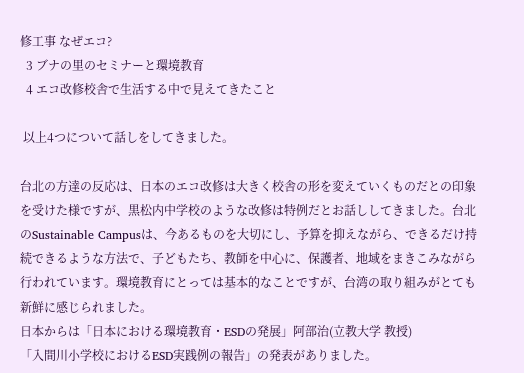修工事 なぜエコ?
  3 ブナの里のセミナーと環境教育
  4 エコ改修校舎で生活する中で見えてきたこと

 以上4つについて話しをしてきました。

台北の方達の反応は、日本のエコ改修は大きく校舎の形を変えていくものだとの印象を受けた様ですが、黒松内中学校のような改修は特例だとお話ししてきました。台北のSustainable Campusは、今あるものを大切にし、予算を抑えながら、できるだけ持続できるような方法で、子どもたち、教師を中心に、保護者、地域をまきこみながら行われています。環境教育にとっては基本的なことですが、台湾の取り組みがとても新鮮に感じられました。
日本からは「日本における環境教育・ESDの発展」阿部治(立教大学 教授)
「入間川小学校におけるESD実践例の報告」の発表がありました。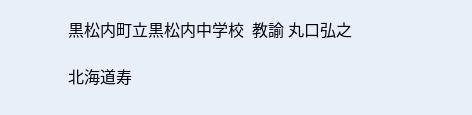黒松内町立黒松内中学校  教諭 丸口弘之

北海道寿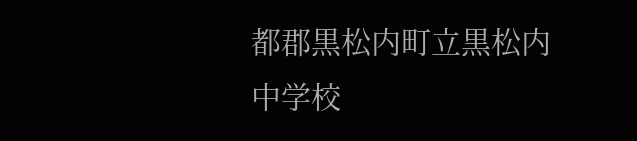都郡黒松内町立黒松内中学校